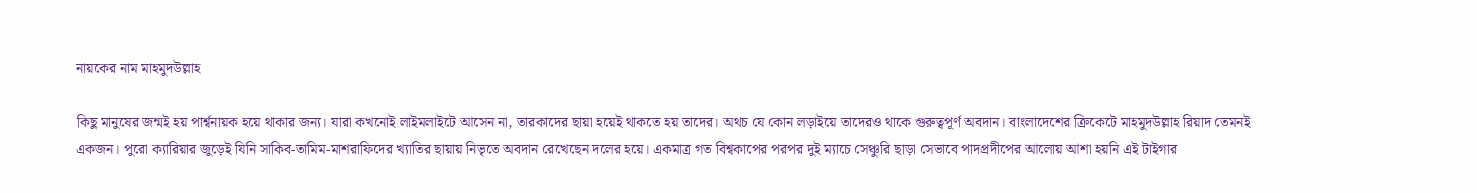নায়কের নাম মাহমুদউল্লাহ

কিছু মানুষের জন্মই হয় পার্শ্বনায়ক হয়ে থাকার জন্য। যারা কখনোই লাইমলাইটে আসেন না, তারকাদের ছায়া হয়েই থাকতে হয় তাদের। অথচ যে কোন লড়াইয়ে তাদেরও থাকে গুরুত্বপূর্ণ অবদান। বাংলাদেশের ক্রিকেটে মাহমুদউল্লাহ রিয়াদ তেমনই একজন। পুরো ক্যারিয়ার জুড়েই যিনি সাকিব-তামিম-মাশরাফিদের খ্যাতির ছায়ায় নিভৃতে অবদান রেখেছেন দলের হয়ে। একমাত্র গত বিশ্বকাপের পরপর দুই ম্যাচে সেঞ্চুরি ছাড়া সেভাবে পাদপ্রদীপের আলোয় আশা হয়নি এই টাইগার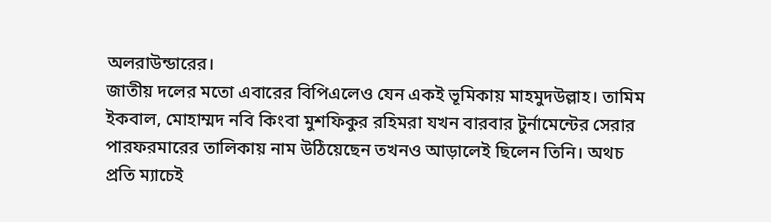অলরাউন্ডারের।
জাতীয় দলের মতো এবারের বিপিএলেও যেন একই ভূমিকায় মাহমুদউল্লাহ। তামিম ইকবাল, মোহাম্মদ নবি কিংবা মুশফিকুর রহিমরা যখন বারবার টুর্নামেন্টের সেরার পারফরমারের তালিকায় নাম উঠিয়েছেন তখনও আড়ালেই ছিলেন তিনি। অথচ প্রতি ম্যাচেই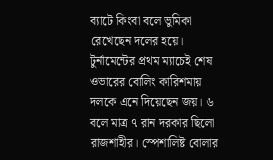ব্যাটে কিংবা বলে ভুমিকা রেখেছেন দলের হয়ে।
টুর্নামেন্টের প্রথম ম্যাচেই শেষ ওভারের বোলিং কারিশমায় দলকে এনে দিয়েছেন জয়। ৬ বলে মাত্র ৭ রান দরকার ছিলো রাজশাহীর। স্পেশালিষ্ট বোলার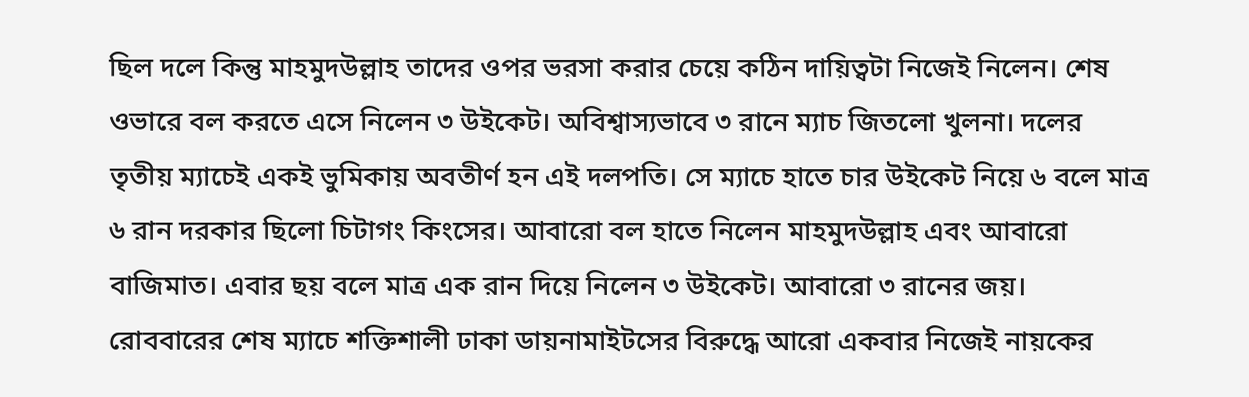ছিল দলে কিন্তু মাহমুদউল্লাহ তাদের ওপর ভরসা করার চেয়ে কঠিন দায়িত্বটা নিজেই নিলেন। শেষ ওভারে বল করতে এসে নিলেন ৩ উইকেট। অবিশ্বাস্যভাবে ৩ রানে ম্যাচ জিতলো খুলনা। দলের তৃতীয় ম্যাচেই একই ভুমিকায় অবতীর্ণ হন এই দলপতি। সে ম্যাচে হাতে চার উইকেট নিয়ে ৬ বলে মাত্র ৬ রান দরকার ছিলো চিটাগং কিংসের। আবারো বল হাতে নিলেন মাহমুদউল্লাহ এবং আবারো বাজিমাত। এবার ছয় বলে মাত্র এক রান দিয়ে নিলেন ৩ উইকেট। আবারো ৩ রানের জয়।
রোববারের শেষ ম্যাচে শক্তিশালী ঢাকা ডায়নামাইটসের বিরুদ্ধে আরো একবার নিজেই নায়কের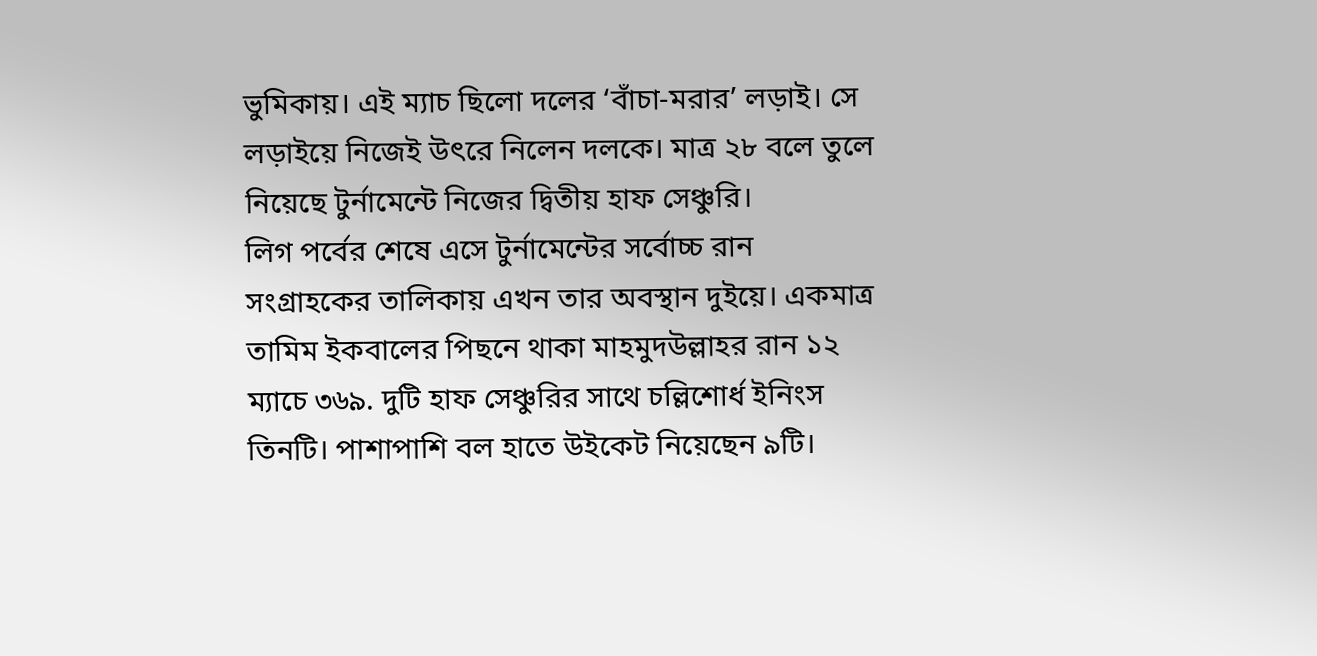ভুমিকায়। এই ম্যাচ ছিলো দলের ‘বাঁচা-মরার’ লড়াই। সে লড়াইয়ে নিজেই উৎরে নিলেন দলকে। মাত্র ২৮ বলে তুলে নিয়েছে টুর্নামেন্টে নিজের দ্বিতীয় হাফ সেঞ্চুরি।
লিগ পর্বের শেষে এসে টুর্নামেন্টের সর্বোচ্চ রান সংগ্রাহকের তালিকায় এখন তার অবস্থান দুইয়ে। একমাত্র তামিম ইকবালের পিছনে থাকা মাহমুদউল্লাহর রান ১২ ম্যাচে ৩৬৯. দুটি হাফ সেঞ্চুরির সাথে চল্লিশোর্ধ ইনিংস তিনটি। পাশাপাশি বল হাতে উইকেট নিয়েছেন ৯টি।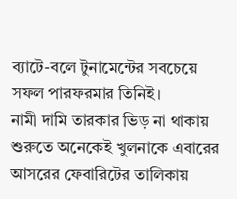ব্যাটে-বলে টুনামেন্টের সবচেয়ে সফল পারফরমার তিনিই।
নামী দামি তারকার ভিড় না থাকায় শুরুতে অনেকেই খুলনাকে এবারের আসরের ফেবারিটের তালিকায়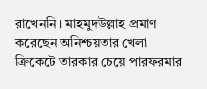রাখেননি। মাহমুদউল্লাহ প্রমাণ করেছেন অনিশ্চয়তার খেলা ক্রিকেটে তারকার চেয়ে পারফরমার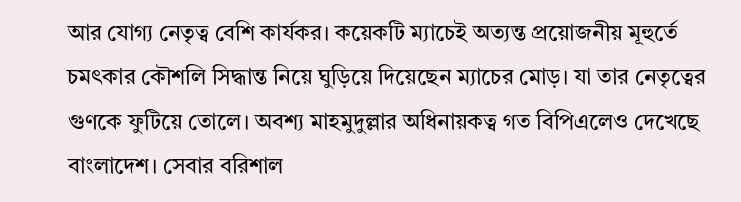আর যোগ্য নেতৃত্ব বেশি কার্যকর। কয়েকটি ম্যাচেই অত্যন্ত প্রয়োজনীয় মূহুর্তে চমৎকার কৌশলি সিদ্ধান্ত নিয়ে ঘুড়িয়ে দিয়েছেন ম্যাচের মোড়। যা তার নেতৃত্বের গুণকে ফুটিয়ে তোলে। অবশ্য মাহমুদুল্লার অধিনায়কত্ব গত বিপিএলেও দেখেছে বাংলাদেশ। সেবার বরিশাল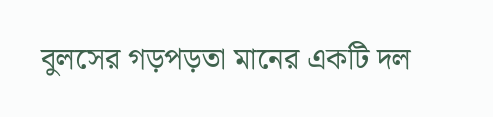বুলসের গড়পড়তা মানের একটি দল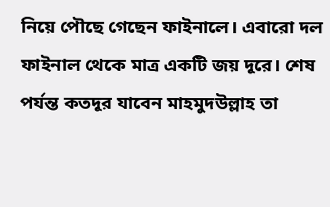নিয়ে পৌছে গেছেন ফাইনালে। এবারো দল ফাইনাল থেকে মাত্র একটি জয় দূরে। শেষ পর্যন্ত কতদূর যাবেন মাহমুদউল্লাহ তা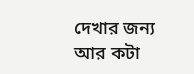দেখার জন্য আর কটা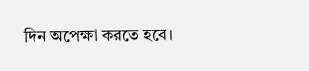দিন অপেক্ষা করতে হবে।